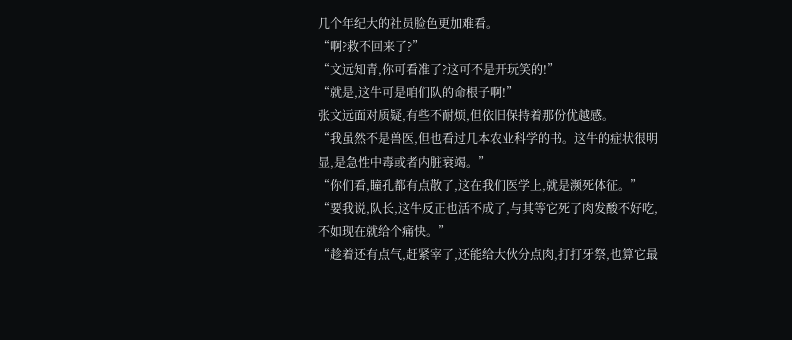几个年纪大的社员脸色更加难看。
“啊?救不回来了?”
“文远知青,你可看准了?这可不是开玩笑的!”
“就是,这牛可是咱们队的命根子啊!”
张文远面对质疑,有些不耐烦,但依旧保持着那份优越感。
“我虽然不是兽医,但也看过几本农业科学的书。这牛的症状很明显,是急性中毒或者内脏衰竭。”
“你们看,瞳孔都有点散了,这在我们医学上,就是濒死体征。”
“要我说,队长,这牛反正也活不成了,与其等它死了肉发酸不好吃,不如现在就给个痛快。”
“趁着还有点气,赶紧宰了,还能给大伙分点肉,打打牙祭,也算它最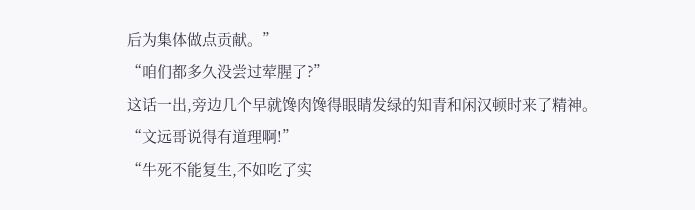后为集体做点贡献。”
“咱们都多久没尝过荤腥了?”
这话一出,旁边几个早就馋肉馋得眼睛发绿的知青和闲汉顿时来了精神。
“文远哥说得有道理啊!”
“牛死不能复生,不如吃了实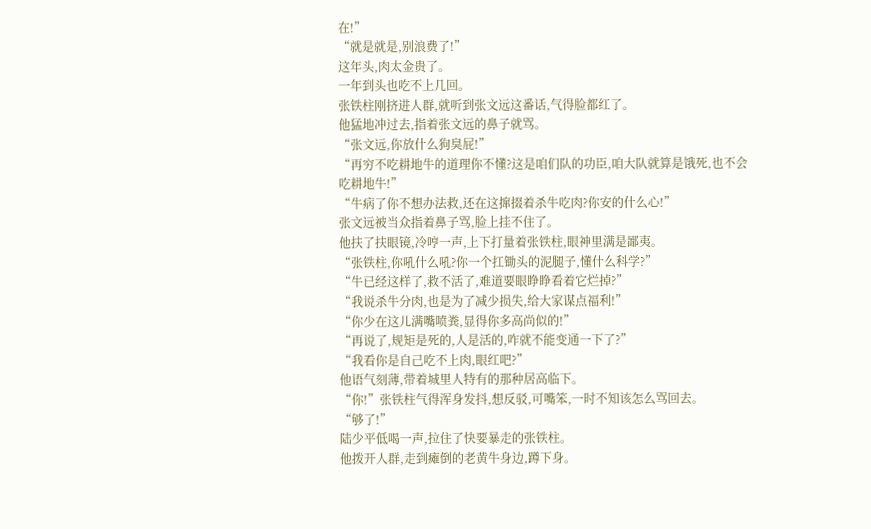在!”
“就是就是,别浪费了!”
这年头,肉太金贵了。
一年到头也吃不上几回。
张铁柱刚挤进人群,就听到张文远这番话,气得脸都红了。
他猛地冲过去,指着张文远的鼻子就骂。
“张文远,你放什么狗臭屁!”
“再穷不吃耕地牛的道理你不懂?这是咱们队的功臣,咱大队就算是饿死,也不会吃耕地牛!”
“牛病了你不想办法救,还在这撺掇着杀牛吃肉?你安的什么心!”
张文远被当众指着鼻子骂,脸上挂不住了。
他扶了扶眼镜,冷哼一声,上下打量着张铁柱,眼神里满是鄙夷。
“张铁柱,你吼什么吼?你一个扛锄头的泥腿子,懂什么科学?”
“牛已经这样了,救不活了,难道要眼睁睁看着它烂掉?”
“我说杀牛分肉,也是为了减少损失,给大家谋点福利!”
“你少在这儿满嘴喷粪,显得你多高尚似的!”
“再说了,规矩是死的,人是活的,咋就不能变通一下了?”
“我看你是自己吃不上肉,眼红吧?”
他语气刻薄,带着城里人特有的那种居高临下。
“你!”张铁柱气得浑身发抖,想反驳,可嘴笨,一时不知该怎么骂回去。
“够了!”
陆少平低喝一声,拉住了快要暴走的张铁柱。
他拨开人群,走到瘫倒的老黄牛身边,蹲下身。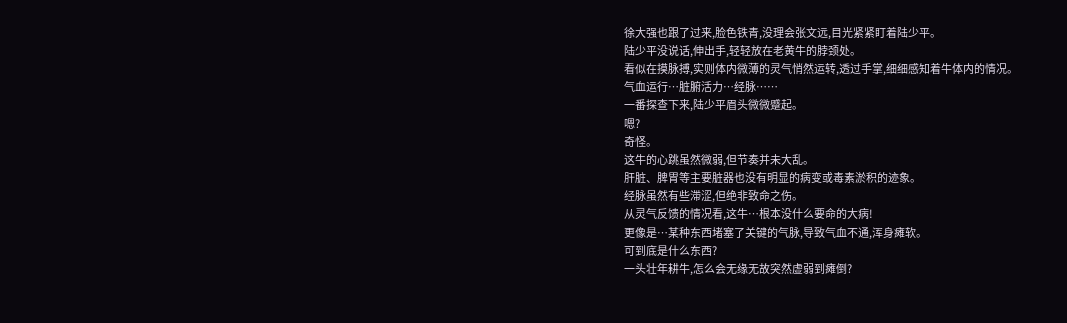徐大强也跟了过来,脸色铁青,没理会张文远,目光紧紧盯着陆少平。
陆少平没说话,伸出手,轻轻放在老黄牛的脖颈处。
看似在摸脉搏,实则体内微薄的灵气悄然运转,透过手掌,细细感知着牛体内的情况。
气血运行…脏腑活力…经脉……
一番探查下来,陆少平眉头微微蹙起。
嗯?
奇怪。
这牛的心跳虽然微弱,但节奏并未大乱。
肝脏、脾胃等主要脏器也没有明显的病变或毒素淤积的迹象。
经脉虽然有些滞涩,但绝非致命之伤。
从灵气反馈的情况看,这牛…根本没什么要命的大病!
更像是…某种东西堵塞了关键的气脉,导致气血不通,浑身瘫软。
可到底是什么东西?
一头壮年耕牛,怎么会无缘无故突然虚弱到瘫倒?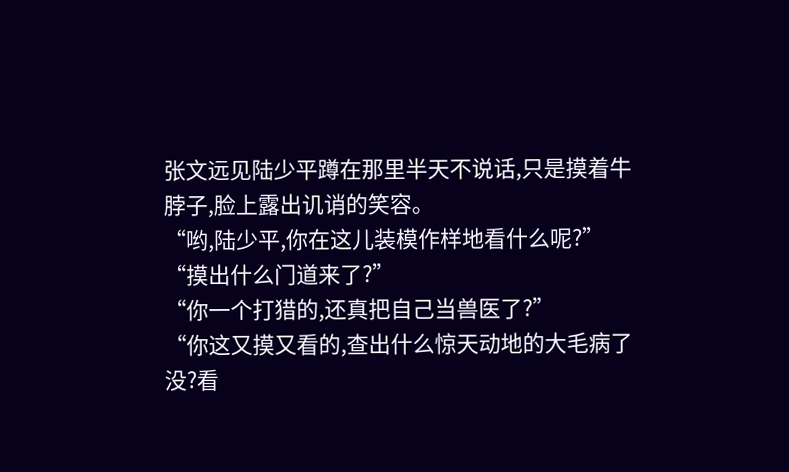张文远见陆少平蹲在那里半天不说话,只是摸着牛脖子,脸上露出讥诮的笑容。
“哟,陆少平,你在这儿装模作样地看什么呢?”
“摸出什么门道来了?”
“你一个打猎的,还真把自己当兽医了?”
“你这又摸又看的,查出什么惊天动地的大毛病了没?看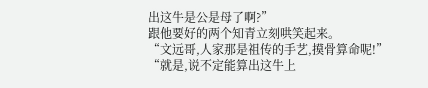出这牛是公是母了啊?”
跟他要好的两个知青立刻哄笑起来。
“文远哥,人家那是祖传的手艺,摸骨算命呢!”
“就是,说不定能算出这牛上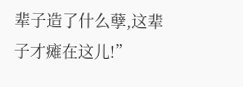辈子造了什么孽,这辈子才瘫在这儿!”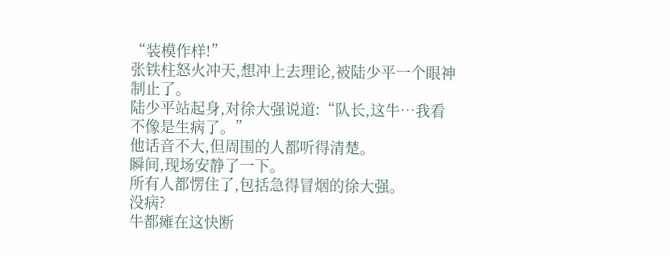“装模作样!”
张铁柱怒火冲天,想冲上去理论,被陆少平一个眼神制止了。
陆少平站起身,对徐大强说道:“队长,这牛…我看不像是生病了。”
他话音不大,但周围的人都听得清楚。
瞬间,现场安静了一下。
所有人都愣住了,包括急得冒烟的徐大强。
没病?
牛都瘫在这快断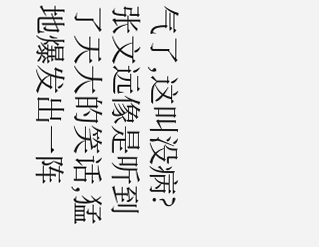气了,这叫没病?
张文远像是听到了天大的笑话,猛地爆发出一阵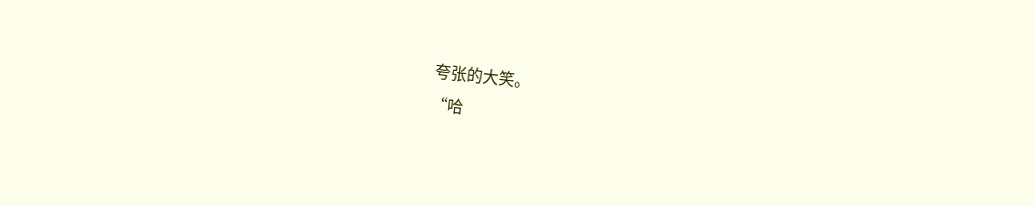夸张的大笑。
“哈